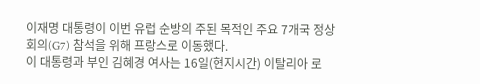이재명 대통령이 이번 유럽 순방의 주된 목적인 주요 7개국 정상회의(G7) 참석을 위해 프랑스로 이동했다.
이 대통령과 부인 김혜경 여사는 16일(현지시간) 이탈리아 로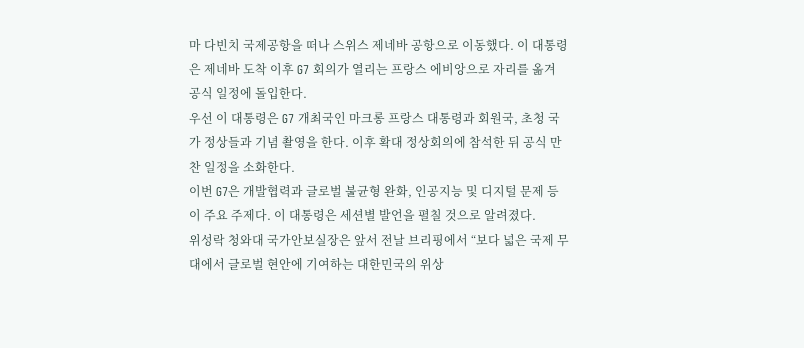마 다빈치 국제공항을 떠나 스위스 제네바 공항으로 이동했다. 이 대통령은 제네바 도착 이후 G7 회의가 열리는 프랑스 에비앙으로 자리를 옮겨 공식 일정에 돌입한다.
우선 이 대통령은 G7 개최국인 마크롱 프랑스 대통령과 회원국, 초청 국가 정상들과 기념 촬영을 한다. 이후 확대 정상회의에 참석한 뒤 공식 만찬 일정을 소화한다.
이번 G7은 개발협력과 글로벌 불균형 완화, 인공지능 및 디지털 문제 등이 주요 주제다. 이 대통령은 세션별 발언을 펼칠 것으로 알려졌다.
위성락 청와대 국가안보실장은 앞서 전날 브리핑에서 “보다 넓은 국제 무대에서 글로벌 현안에 기여하는 대한민국의 위상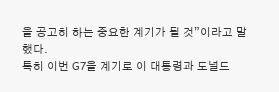을 공고히 하는 중요한 계기가 될 것”이라고 말했다.
특히 이번 G7을 계기로 이 대통령과 도널드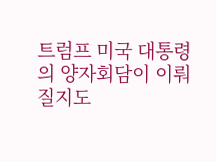트럼프 미국 대통령의 양자회담이 이뤄질지도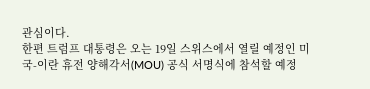관심이다.
한편 트럼프 대통령은 오는 19일 스위스에서 열릴 예정인 미국-이란 휴전 양해각서(MOU) 공식 서명식에 참석할 예정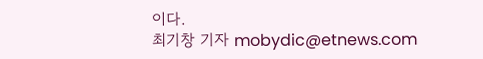이다.
최기창 기자 mobydic@etnews.com